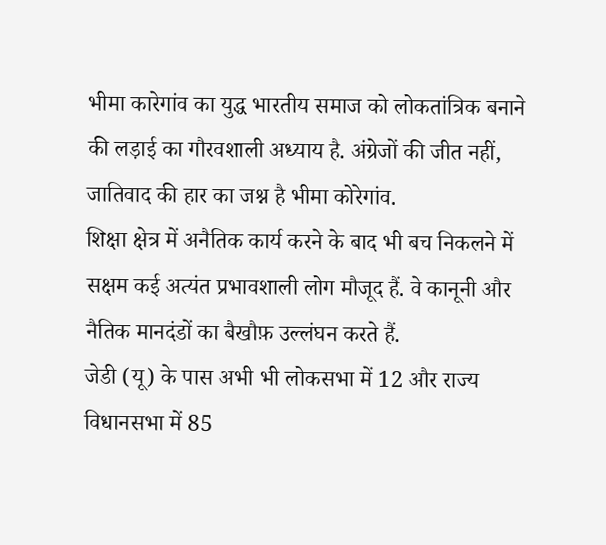भीमा कारेगांव का युद्ध भारतीय समाज को लोकतांत्रिक बनाने की लड़ाई का गौरवशाली अध्याय है. अंग्रेजों की जीत नहीं, जातिवाद की हार का जश्न है भीमा कोरेगांव.
शिक्षा क्षेत्र में अनैतिक कार्य करने के बाद भी बच निकलने में सक्षम कई अत्यंत प्रभावशाली लोग मौजूद हैं. वे कानूनी और नैतिक मानदंडों का बैखौफ़ उल्लंघन करते हैं.
जेडी (यू) के पास अभी भी लोकसभा में 12 और राज्य विधानसभा में 85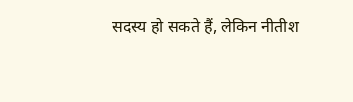सदस्य हो सकते हैं, लेकिन नीतीश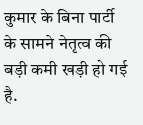कुमार के बिना पार्टी के सामने नेतृत्व की बड़ी कमी खड़ी हो गई है.